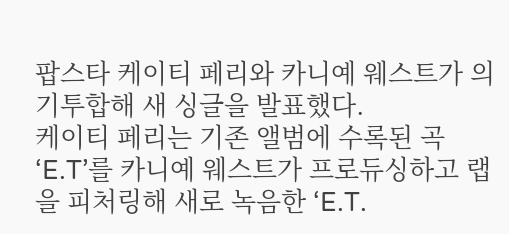팝스타 케이티 페리와 카니예 웨스트가 의기투합해 새 싱글을 발표했다.
케이티 페리는 기존 앨범에 수록된 곡 ‘E.T’를 카니예 웨스트가 프로듀싱하고 랩을 피처링해 새로 녹음한 ‘E.T.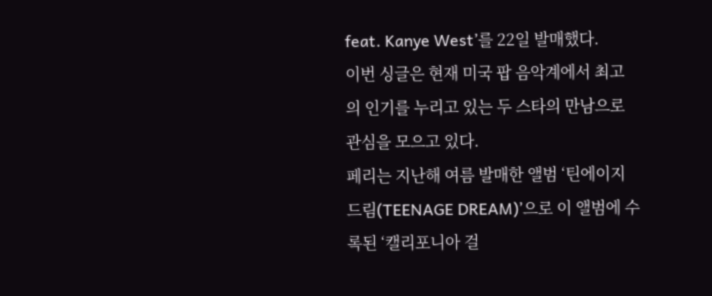feat. Kanye West’를 22일 발매했다.
이번 싱글은 현재 미국 팝 음악계에서 최고의 인기를 누리고 있는 두 스타의 만남으로 관심을 모으고 있다.
페리는 지난해 여름 발매한 앨범 ‘틴에이지 드림(TEENAGE DREAM)’으로 이 앨범에 수록된 ‘캘리포니아 걸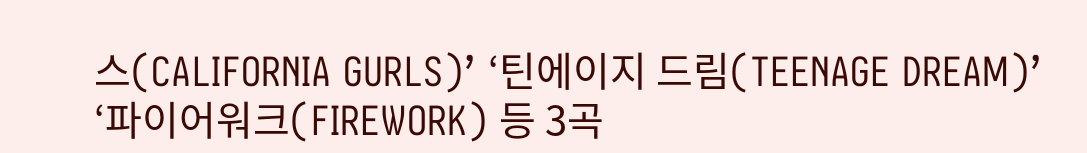스(CALIFORNIA GURLS)’ ‘틴에이지 드림(TEENAGE DREAM)’ ‘파이어워크(FIREWORK) 등 3곡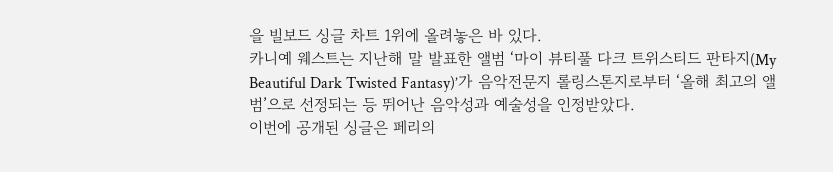을 빌보드 싱글 차트 1위에 올려놓은 바 있다.
카니예 웨스트는 지난해 말 발표한 앨범 ‘마이 뷰티풀 다크 트위스티드 판타지(My Beautiful Dark Twisted Fantasy)’가 음악전문지 롤링스톤지로부터 ‘올해 최고의 앨범’으로 선정되는 등 뛰어난 음악성과 예술성을 인정받았다.
이번에 공개된 싱글은 페리의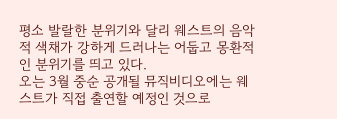평소 발랄한 분위기와 달리 웨스트의 음악적 색채가 강하게 드러나는 어둡고 몽환적인 분위기를 띄고 있다.
오는 3월 중순 공개될 뮤직비디오에는 웨스트가 직접 출연할 예정인 것으로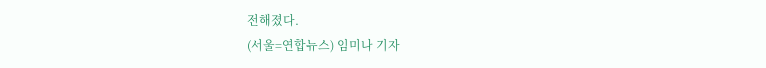전해졌다.
(서울=연합뉴스) 임미나 기자